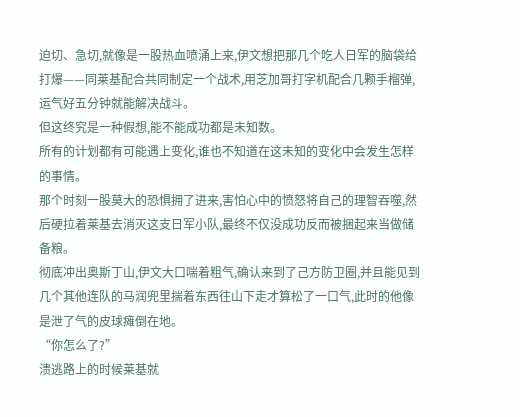迫切、急切,就像是一股热血喷涌上来,伊文想把那几个吃人日军的脑袋给打爆——同莱基配合共同制定一个战术,用芝加哥打字机配合几颗手榴弹,运气好五分钟就能解决战斗。
但这终究是一种假想,能不能成功都是未知数。
所有的计划都有可能遇上变化,谁也不知道在这未知的变化中会发生怎样的事情。
那个时刻一股莫大的恐惧拥了进来,害怕心中的愤怒将自己的理智吞噬,然后硬拉着莱基去消灭这支日军小队,最终不仅没成功反而被捆起来当做储备粮。
彻底冲出奥斯丁山,伊文大口喘着粗气,确认来到了己方防卫圈,并且能见到几个其他连队的马润兜里揣着东西往山下走才算松了一口气,此时的他像是泄了气的皮球瘫倒在地。
“你怎么了?”
溃逃路上的时候莱基就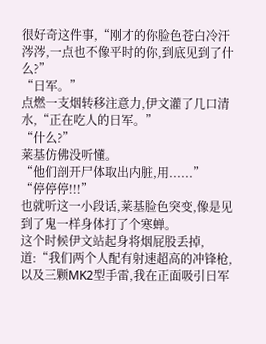很好奇这件事,“刚才的你脸色苍白冷汗涔涔,一点也不像平时的你,到底见到了什么?”
“日军。”
点燃一支烟转移注意力,伊文灌了几口清水,“正在吃人的日军。”
“什么?”
莱基仿佛没听懂。
“他们剖开尸体取出内脏,用......”
“停停停!!!”
也就听这一小段话,莱基脸色突变,像是见到了鬼一样身体打了个寒蝉。
这个时候伊文站起身将烟屁股丢掉,道:“我们两个人配有射速超高的冲锋枪,以及三颗MK2型手雷,我在正面吸引日军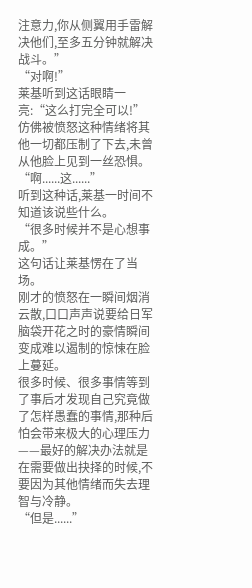注意力,你从侧翼用手雷解决他们,至多五分钟就解决战斗。”
“对啊!”
莱基听到这话眼睛一亮:“这么打完全可以!”
仿佛被愤怒这种情绪将其他一切都压制了下去,未曾从他脸上见到一丝恐惧。
“啊......这......”
听到这种话,莱基一时间不知道该说些什么。
“很多时候并不是心想事成。”
这句话让莱基愣在了当场。
刚才的愤怒在一瞬间烟消云散,口口声声说要给日军脑袋开花之时的豪情瞬间变成难以遏制的惊悚在脸上蔓延。
很多时候、很多事情等到了事后才发现自己究竟做了怎样愚蠢的事情,那种后怕会带来极大的心理压力——最好的解决办法就是在需要做出抉择的时候,不要因为其他情绪而失去理智与冷静。
“但是......”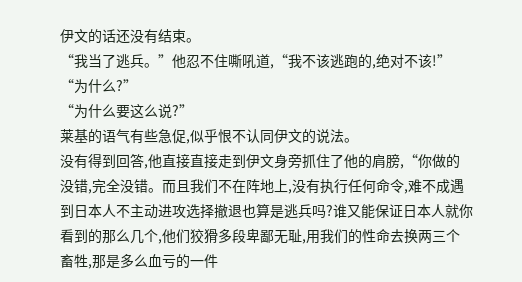伊文的话还没有结束。
“我当了逃兵。”他忍不住嘶吼道,“我不该逃跑的,绝对不该!”
“为什么?”
“为什么要这么说?”
莱基的语气有些急促,似乎恨不认同伊文的说法。
没有得到回答,他直接直接走到伊文身旁抓住了他的肩膀,“你做的没错,完全没错。而且我们不在阵地上,没有执行任何命令,难不成遇到日本人不主动进攻选择撤退也算是逃兵吗?谁又能保证日本人就你看到的那么几个,他们狡猾多段卑鄙无耻,用我们的性命去换两三个畜牲,那是多么血亏的一件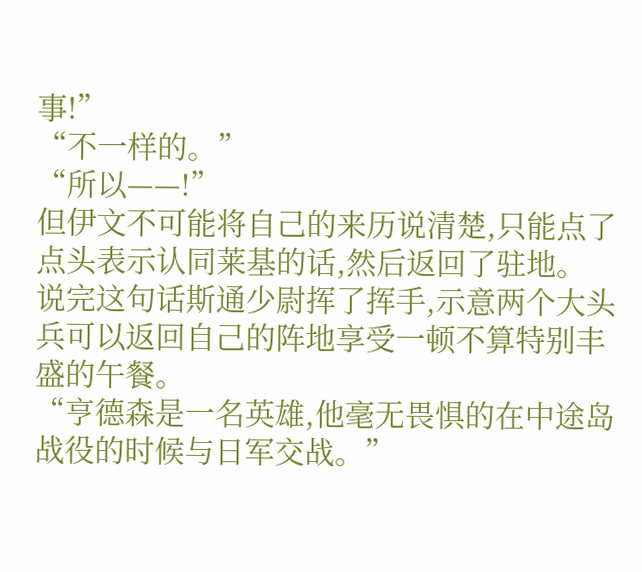事!”
“不一样的。”
“所以——!”
但伊文不可能将自己的来历说清楚,只能点了点头表示认同莱基的话,然后返回了驻地。
说完这句话斯通少尉挥了挥手,示意两个大头兵可以返回自己的阵地享受一顿不算特别丰盛的午餐。
“亨德森是一名英雄,他毫无畏惧的在中途岛战役的时候与日军交战。”